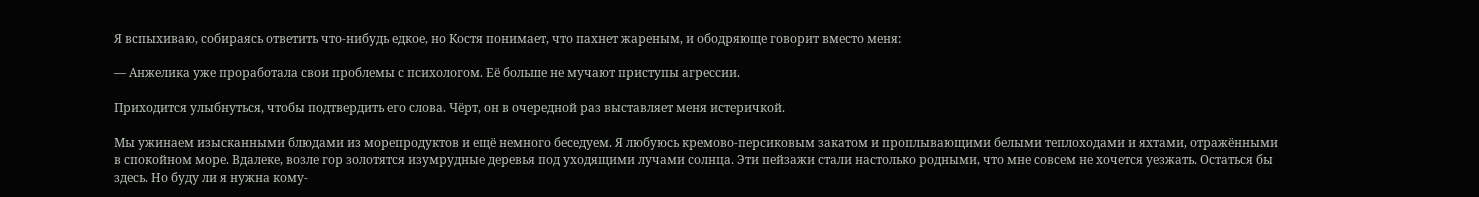Я вспыхиваю, собираясь ответить что-нибудь едкое, но Костя понимает, что пахнет жареным, и ободряюще говорит вместо меня:

— Анжелика уже проработала свои проблемы с психологом. Её больше не мучают приступы агрессии.

Приходится улыбнуться, чтобы подтвердить его слова. Чёрт, он в очередной раз выставляет меня истеричкой.

Мы ужинаем изысканными блюдами из морепродуктов и ещё немного беседуем. Я любуюсь кремово-персиковым закатом и проплывающими белыми теплоходами и яхтами, отражёнными в спокойном море. Вдалеке, возле гор золотятся изумрудные деревья под уходящими лучами солнца. Эти пейзажи стали настолько родными, что мне совсем не хочется уезжать. Остаться бы здесь. Но буду ли я нужна кому-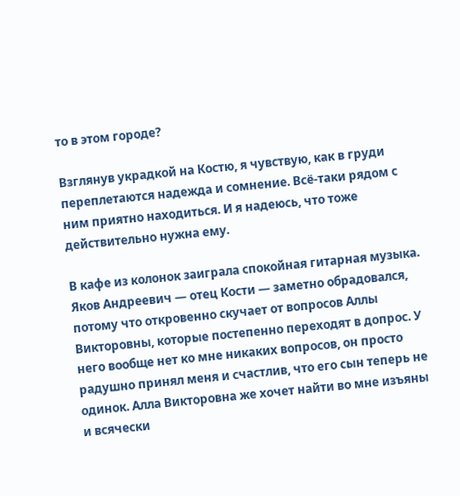то в этом городе?

Взглянув украдкой на Костю, я чувствую, как в груди переплетаются надежда и сомнение. Всё-таки рядом с ним приятно находиться. И я надеюсь, что тоже действительно нужна ему.

В кафе из колонок заиграла спокойная гитарная музыка. Яков Андреевич — отец Кости — заметно обрадовался, потому что откровенно скучает от вопросов Аллы Викторовны, которые постепенно переходят в допрос. У него вообще нет ко мне никаких вопросов, он просто радушно принял меня и счастлив, что его сын теперь не одинок. Алла Викторовна же хочет найти во мне изъяны и всячески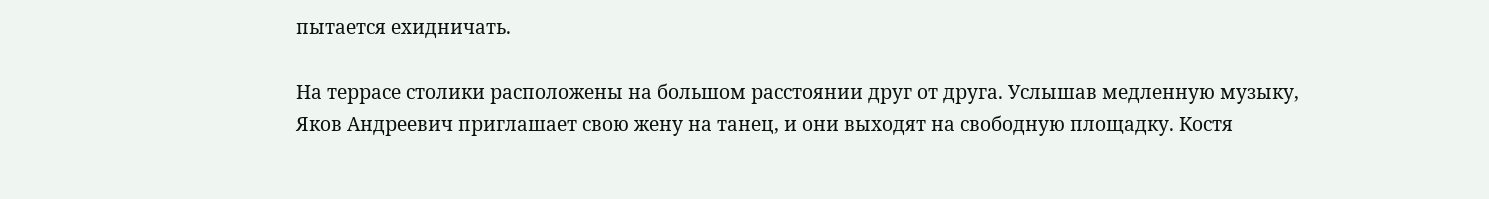пытается ехидничать.

На террасе столики расположены на большом расстоянии друг от друга. Услышав медленную музыку, Яков Андреевич приглашает свою жену на танец, и они выходят на свободную площадку. Костя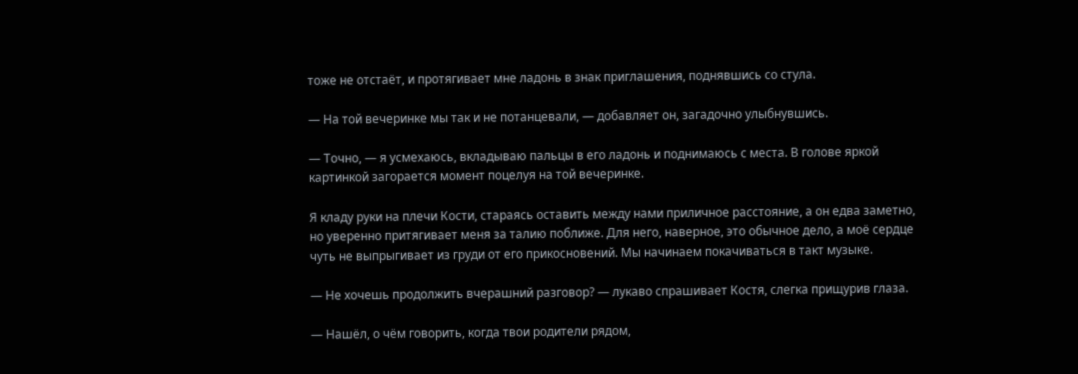тоже не отстаёт, и протягивает мне ладонь в знак приглашения, поднявшись со стула.

— На той вечеринке мы так и не потанцевали, — добавляет он, загадочно улыбнувшись.

— Точно, — я усмехаюсь, вкладываю пальцы в его ладонь и поднимаюсь с места. В голове яркой картинкой загорается момент поцелуя на той вечеринке.

Я кладу руки на плечи Кости, стараясь оставить между нами приличное расстояние, а он едва заметно, но уверенно притягивает меня за талию поближе. Для него, наверное, это обычное дело, а моё сердце чуть не выпрыгивает из груди от его прикосновений. Мы начинаем покачиваться в такт музыке.

— Не хочешь продолжить вчерашний разговор? — лукаво спрашивает Костя, слегка прищурив глаза.

— Нашёл, о чём говорить, когда твои родители рядом,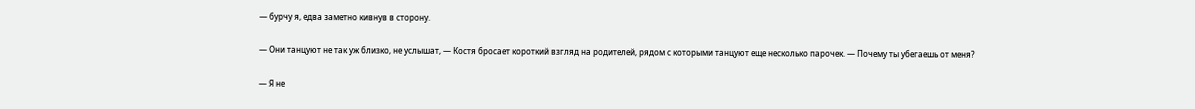— бурчу я, едва заметно кивнув в сторону.

— Они танцуют не так уж близко, не услышат, — Костя бросает короткий взгляд на родителей, рядом с которыми танцуют еще несколько парочек. — Почему ты убегаешь от меня?

— Я не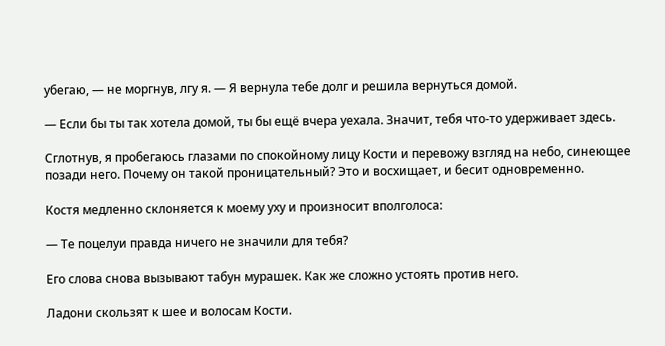убегаю, — не моргнув, лгу я. — Я вернула тебе долг и решила вернуться домой.

— Если бы ты так хотела домой, ты бы ещё вчера уехала. Значит, тебя что-то удерживает здесь.

Сглотнув, я пробегаюсь глазами по спокойному лицу Кости и перевожу взгляд на небо, синеющее позади него. Почему он такой проницательный? Это и восхищает, и бесит одновременно.

Костя медленно склоняется к моему уху и произносит вполголоса:

— Те поцелуи правда ничего не значили для тебя?

Его слова снова вызывают табун мурашек. Как же сложно устоять против него.

Ладони скользят к шее и волосам Кости.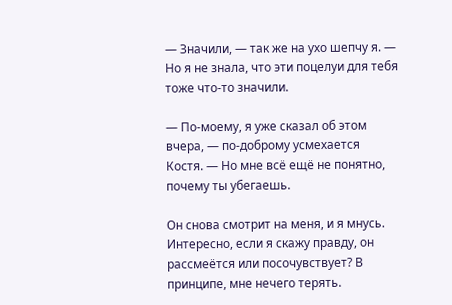— Значили, — так же на ухо шепчу я. — Но я не знала, что эти поцелуи для тебя тоже что-то значили.

— По-моему, я уже сказал об этом вчера, — по-доброму усмехается Костя. — Но мне всё ещё не понятно, почему ты убегаешь.

Он снова смотрит на меня, и я мнусь. Интересно, если я скажу правду, он рассмеётся или посочувствует? В принципе, мне нечего терять.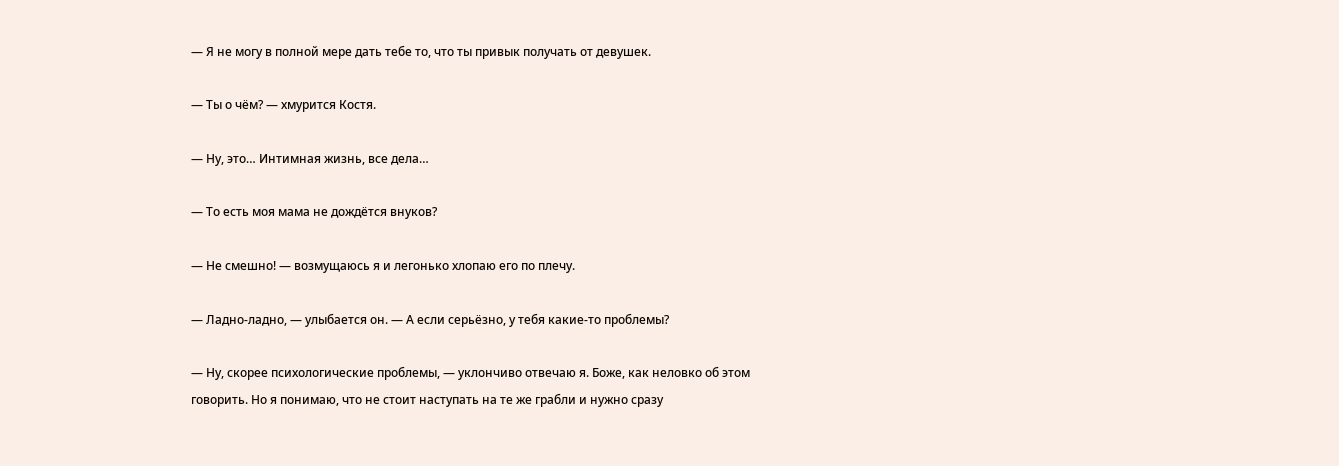— Я не могу в полной мере дать тебе то, что ты привык получать от девушек.

— Ты о чём? — хмурится Костя.

— Ну, это… Интимная жизнь, все дела…

— То есть моя мама не дождётся внуков?

— Не смешно! — возмущаюсь я и легонько хлопаю его по плечу.

— Ладно-ладно, — улыбается он. — А если серьёзно, у тебя какие-то проблемы?

— Ну, скорее психологические проблемы, — уклончиво отвечаю я. Боже, как неловко об этом говорить. Но я понимаю, что не стоит наступать на те же грабли и нужно сразу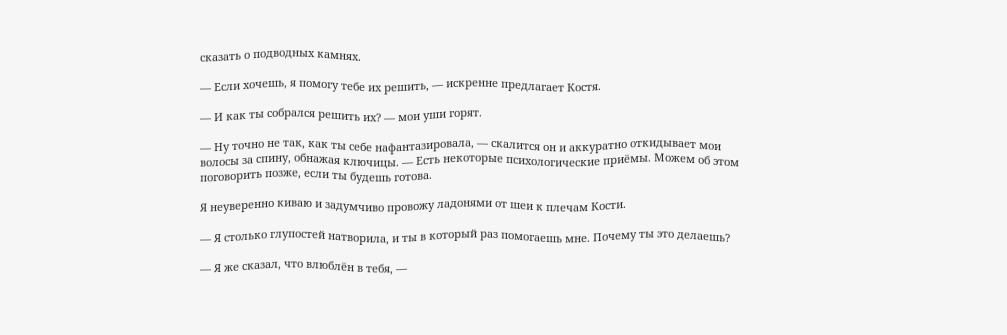сказать о подводных камнях.

— Если хочешь, я помогу тебе их решить, — искренне предлагает Костя.

— И как ты собрался решить их? — мои уши горят.

— Ну точно не так, как ты себе нафантазировала, — скалится он и аккуратно откидывает мои волосы за спину, обнажая ключицы. — Есть некоторые психологические приёмы. Можем об этом поговорить позже, если ты будешь готова.

Я неуверенно киваю и задумчиво провожу ладонями от шеи к плечам Кости.

— Я столько глупостей натворила, и ты в который раз помогаешь мне. Почему ты это делаешь?

— Я же сказал, что влюблён в тебя, —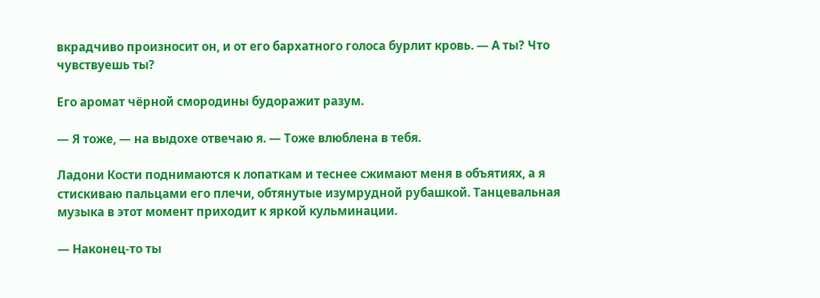вкрадчиво произносит он, и от его бархатного голоса бурлит кровь. — А ты? Что чувствуешь ты?

Его аромат чёрной смородины будоражит разум.

— Я тоже, — на выдохе отвечаю я. — Тоже влюблена в тебя.

Ладони Кости поднимаются к лопаткам и теснее сжимают меня в объятиях, а я стискиваю пальцами его плечи, обтянутые изумрудной рубашкой. Танцевальная музыка в этот момент приходит к яркой кульминации.

— Наконец-то ты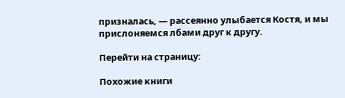призналась, — рассеянно улыбается Костя, и мы прислоняемся лбами друг к другу.

Перейти на страницу:

Похожие книги